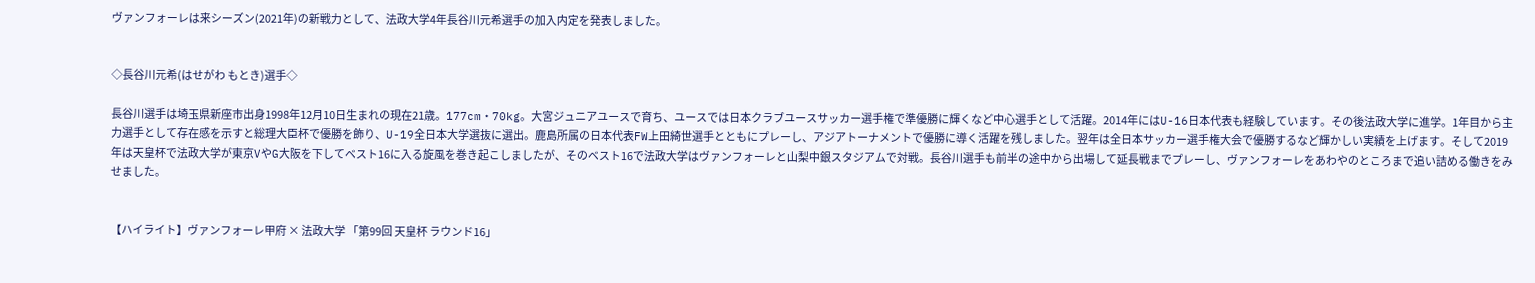ヴァンフォーレは来シーズン(2021年)の新戦力として、法政大学4年長谷川元希選手の加入内定を発表しました。


◇長谷川元希(はせがわ もとき)選手◇

長谷川選手は埼玉県新座市出身1998年12月10日生まれの現在21歳。177cm・70kg。大宮ジュニアユースで育ち、ユースでは日本クラブユースサッカー選手権で準優勝に輝くなど中心選手として活躍。2014年にはU-16日本代表も経験しています。その後法政大学に進学。1年目から主力選手として存在感を示すと総理大臣杯で優勝を飾り、U-19全日本大学選抜に選出。鹿島所属の日本代表FW上田綺世選手とともにプレーし、アジアトーナメントで優勝に導く活躍を残しました。翌年は全日本サッカー選手権大会で優勝するなど輝かしい実績を上げます。そして2019年は天皇杯で法政大学が東京VやG大阪を下してベスト16に入る旋風を巻き起こしましたが、そのベスト16で法政大学はヴァンフォーレと山梨中銀スタジアムで対戦。長谷川選手も前半の途中から出場して延長戦までプレーし、ヴァンフォーレをあわやのところまで追い詰める働きをみせました。


【ハイライト】ヴァンフォーレ甲府 × 法政大学 「第99回 天皇杯 ラウンド16」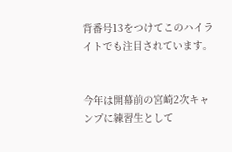背番号13をつけてこのハイライトでも注目されています。


今年は開幕前の宮崎2次キャンプに練習生として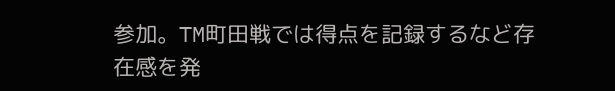参加。TM町田戦では得点を記録するなど存在感を発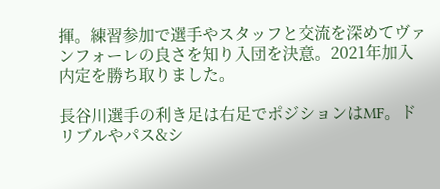揮。練習参加で選手やスタッフと交流を深めてヴァンフォーレの良さを知り入団を決意。2021年加入内定を勝ち取りました。

長谷川選手の利き足は右足でポジションはMF。ドリブルやパス&シ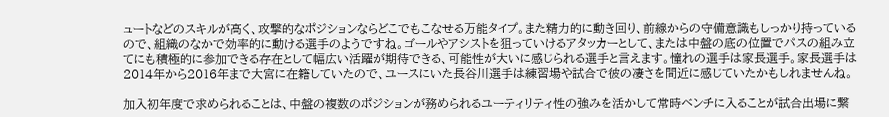ュートなどのスキルが高く、攻撃的なポジションならどこでもこなせる万能タイプ。また精力的に動き回り、前線からの守備意識もしっかり持っているので、組織のなかで効率的に動ける選手のようですね。ゴールやアシストを狙っていけるアタッカーとして、または中盤の底の位置でパスの組み立てにも積極的に参加できる存在として幅広い活躍が期待できる、可能性が大いに感じられる選手と言えます。憧れの選手は家長選手。家長選手は2014年から2016年まで大宮に在籍していたので、ユースにいた長谷川選手は練習場や試合で彼の凄さを間近に感じていたかもしれませんね。

加入初年度で求められることは、中盤の複数のポジションが務められるユーティリティ性の強みを活かして常時ベンチに入ることが試合出場に繋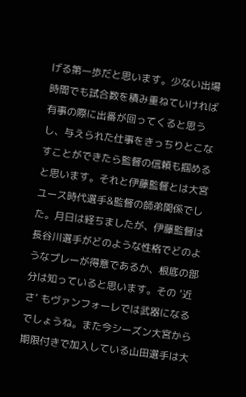げる第一歩だと思います。少ない出場時間でも試合数を積み重ねていければ有事の際に出番が回ってくると思うし、与えられた仕事をきっちりとこなすことができたら監督の信頼も掴めると思います。それと伊藤監督とは大宮ユース時代選手&監督の師弟関係でした。月日は経ちましたが、伊藤監督は長谷川選手がどのような性格でどのようなプレーが得意であるか、根底の部分は知っていると思います。その ‘近さ’ もヴァンフォーレでは武器になるでしょうね。また今シーズン大宮から期限付きで加入している山田選手は大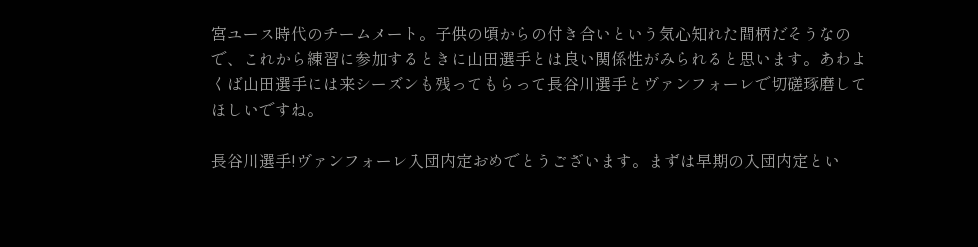宮ユース時代のチームメート。子供の頃からの付き合いという気心知れた間柄だそうなので、これから練習に参加するときに山田選手とは良い関係性がみられると思います。あわよくば山田選手には来シーズンも残ってもらって長谷川選手とヴァンフォーレで切磋琢磨してほしいですね。

長谷川選手!ヴァンフォーレ入団内定おめでとうございます。まずは早期の入団内定とい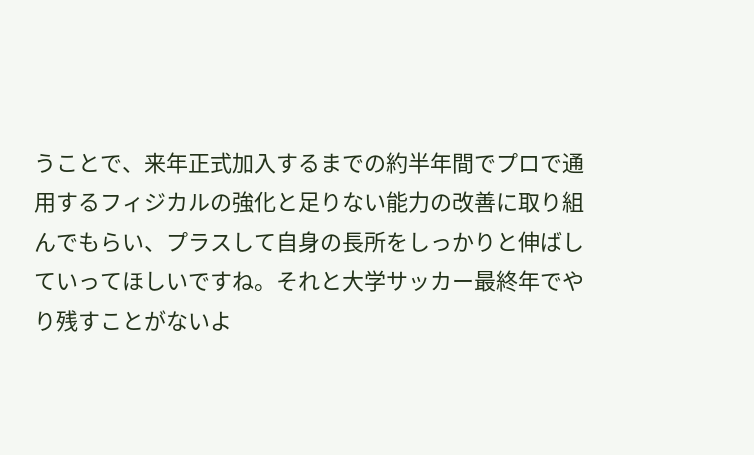うことで、来年正式加入するまでの約半年間でプロで通用するフィジカルの強化と足りない能力の改善に取り組んでもらい、プラスして自身の長所をしっかりと伸ばしていってほしいですね。それと大学サッカー最終年でやり残すことがないよ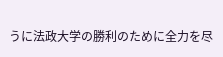うに法政大学の勝利のために全力を尽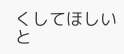くしてほしいと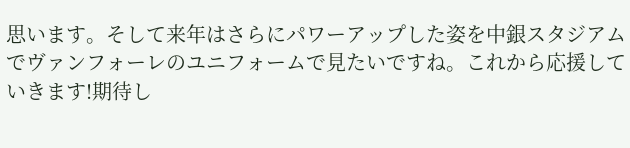思います。そして来年はさらにパワーアップした姿を中銀スタジアムでヴァンフォーレのユニフォームで見たいですね。これから応援していきます!期待し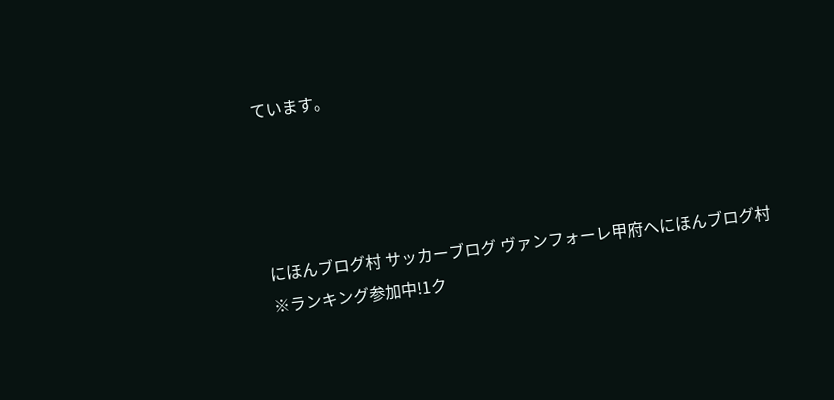ています。




にほんブログ村 サッカーブログ ヴァンフォーレ甲府へにほんブログ村
※ランキング参加中!1ク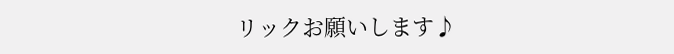リックお願いします♪